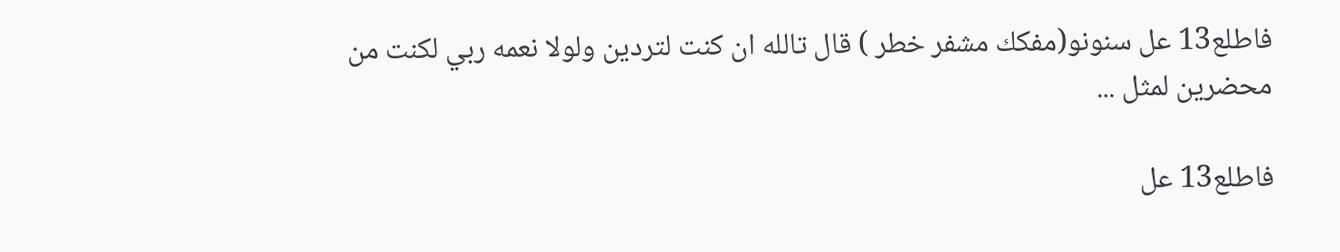فاطلع13 عل سنونو(مفكك مشفر خطر ) قال تالله ان كنت لتردين ولولا نعمه ربي لكنت من محضرين لمثل ...

فاطلع13 عل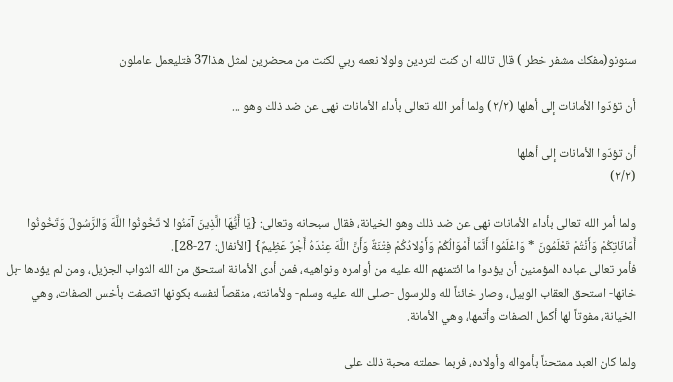سنونو(مفكك مشفر خطر ) قال تالله ان كنت لتردين ولولا نعمه ربي لكنت من محضرين لمثل هذا37 فتليعمل عاملون

أن تؤدّوا الأمانات إلى أهلها (٢/٢) ولما أمر الله تعالى بأداء الأمانات نهى عن ضد ذلك وهو ...

أن تؤدّوا الأمانات إلى أهلها
(٢/٢)

ولما أمر الله تعالى بأداء الأمانات نهى عن ضد ذلك وهو الخيانة، فقال سبحانه وتعالى: {يَا أَيُّهَا الَّذِينَ آمَنُوا لا تَخُونُوا اللَّهَ وَالرَّسُولَ وَتَخُونُوا أَمَانَاتِكُمْ وَأَنْتُمْ تَعْلَمُونَ * وَاعْلَمُوا أَنَّمَا أَمْوَالُكُمْ وَأَوْلادُكُمْ فِتْنَةٌ وَأَنَّ اللَّهَ عِنْدَهُ أَجْرٌ عَظِيمٌ} [الأنفال: 27-28].
فأمر تعالى عباده المؤمنين أن يؤدوا ما ائتمنهم الله عليه من أوامره ونواهيه، فمن أدى الأمانة استحق من الله الثواب الجزيل، ومن لم يؤدها -بل خانها- استحق العقاب الوبيل، وصار خائناً لله وللرسول -صلى الله عليه وسلم- ولأمانته، منقصاً لنفسه بكونها اتصفت بأخس الصفات، وهي الخيانة، مفوتاً لها أكمل الصفات وأتمها، وهي الأمانة.

ولما كان العبد ممتحناً بأمواله وأولاده، فربما حملته محبة ذلك على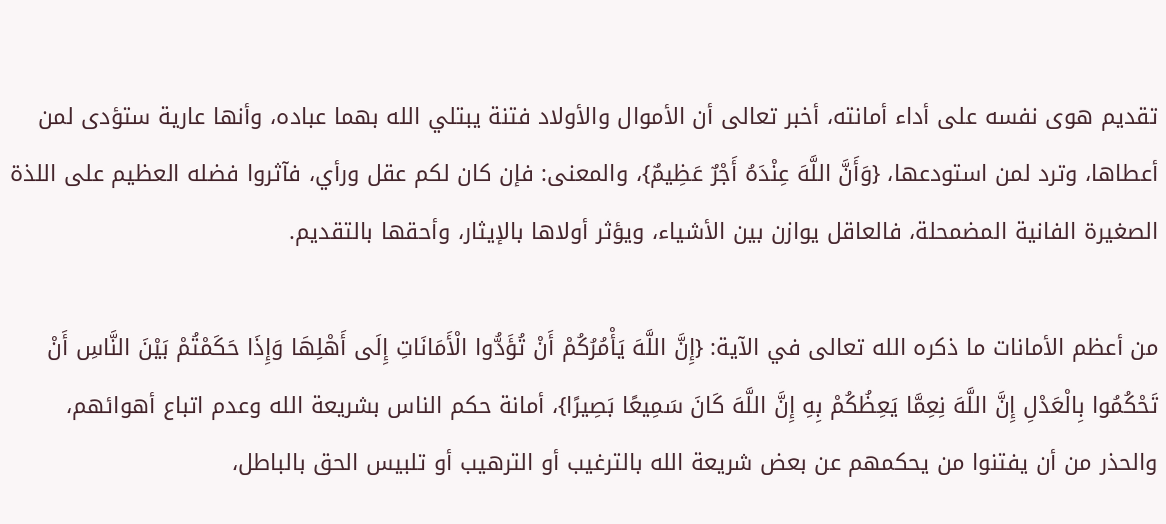تقديم هوى نفسه على أداء أمانته، أخبر تعالى أن الأموال والأولاد فتنة يبتلي الله بهما عباده، وأنها عارية ستؤدى لمن أعطاها، وترد لمن استودعها، {وَأَنَّ اللَّهَ عِنْدَهُ أَجْرٌ عَظِيمٌ}، والمعنى: فإن كان لكم عقل ورأي، فآثروا فضله العظيم على اللذة الصغيرة الفانية المضمحلة، فالعاقل يوازن بين الأشياء، ويؤثر أولاها بالإيثار، وأحقها بالتقديم.

من أعظم الأمانات ما ذكره الله تعالى في الآية: {إِنَّ اللَّهَ يَأْمُرُكُمْ أَنْ تُؤَدُّوا الْأَمَانَاتِ إِلَى أَهْلِهَا وَإِذَا حَكَمْتُمْ بَيْنَ النَّاسِ أَنْ تَحْكُمُوا بِالْعَدْلِ إِنَّ اللَّهَ نِعِمَّا يَعِظُكُمْ بِهِ إِنَّ اللَّهَ كَانَ سَمِيعًا بَصِيرًا}، أمانة حكم الناس بشريعة الله وعدم اتباع أهوائهم، والحذر من أن يفتنوا من يحكمهم عن بعض شريعة الله بالترغيب أو الترهيب أو تلبيس الحق بالباطل،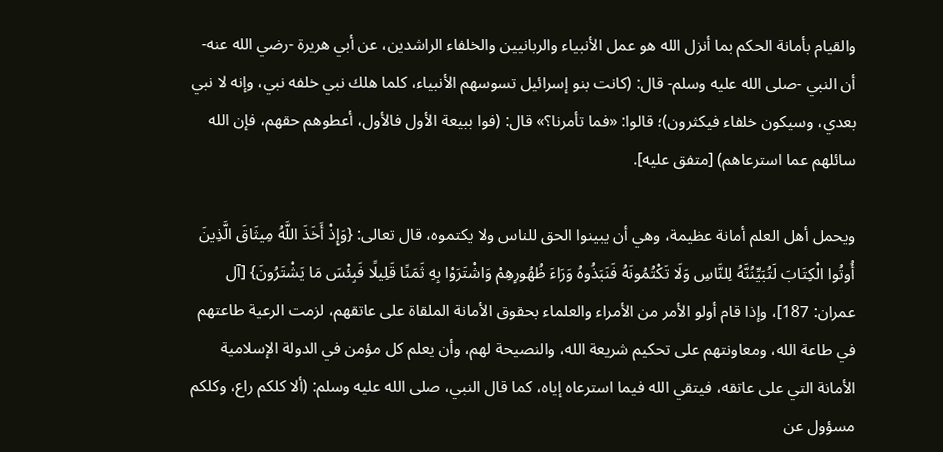والقيام بأمانة الحكم بما أنزل الله هو عمل الأنبياء والربانيين والخلفاء الراشدين، عن أبي هريرة -رضي الله عنه- أن النبي -صلى الله عليه وسلم- قال: (كانت بنو إسرائيل تسوسهم الأنبياء، كلما هلك نبي خلفه نبي، وإنه لا نبي بعدي، وسيكون خلفاء فيكثرون)؛ قالوا: «فما تأمرنا؟» قال: (فوا ببيعة الأول فالأول، أعطوهم حقهم، فإن الله سائلهم عما استرعاهم) [متفق عليه].

ويحمل أهل العلم أمانة عظيمة، وهي أن يبينوا الحق للناس ولا يكتموه، قال تعالى: {وَإِذْ أَخَذَ اللَّهُ مِيثَاقَ الَّذِينَ أُوتُوا الْكِتَابَ لَتُبَيِّنُنَّهُ لِلنَّاسِ وَلَا تَكْتُمُونَهُ فَنَبَذُوهُ وَرَاءَ ظُهُورِهِمْ وَاشْتَرَوْا بِهِ ثَمَنًا قَلِيلًا فَبِئْسَ مَا يَشْتَرُونَ} [آل عمران: 187]، وإذا قام أولو الأمر من الأمراء والعلماء بحقوق الأمانة الملقاة على عاتقهم، لزمت الرعية طاعتهم في طاعة الله، ومعاونتهم على تحكيم شريعة الله، والنصيحة لهم، وأن يعلم كل مؤمن في الدولة الإسلامية الأمانة التي على عاتقه، فيتقي الله فيما استرعاه إياه، كما قال النبي، صلى الله عليه وسلم: (ألا كلكم راع، وكلكم مسؤول عن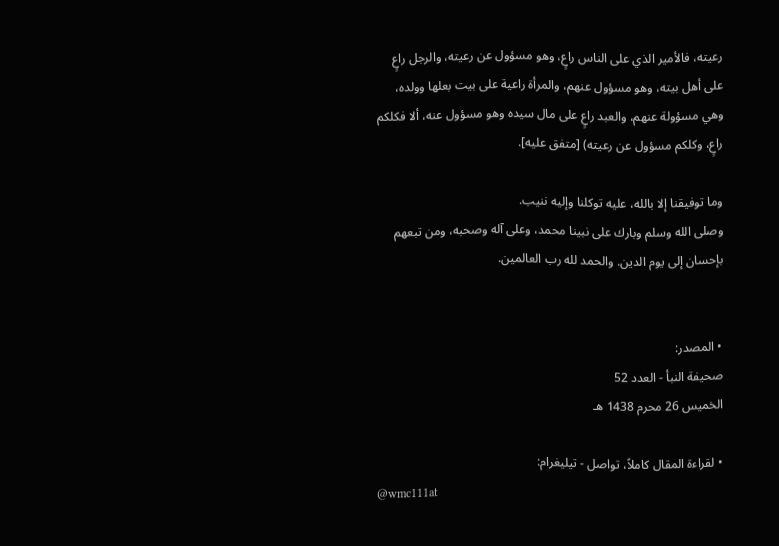رعيته، فالأمير الذي على الناس راعٍ، وهو مسؤول عن رعيته، والرجل راعٍ على أهل بيته، وهو مسؤول عنهم، والمرأة راعية على بيت بعلها وولده، وهي مسؤولة عنهم، والعبد راعٍ على مال سيده وهو مسؤول عنه، ألا فكلكم راعٍ، وكلكم مسؤول عن رعيته) [متفق عليه].

وما توفيقنا إلا بالله، عليه توكلنا وإليه ننيب.
وصلى الله وسلم وبارك على نبينا محمد، وعلى آله وصحبه، ومن تبعهم بإحسان إلى يوم الدين. والحمد لله رب العالمين.


• المصدر:
صحيفة النبأ - العدد 52
الخميس 26 محرم 1438 ه‍ـ

• لقراءة المقال كاملاً، تواصل - تيليغرام:
@wmc111at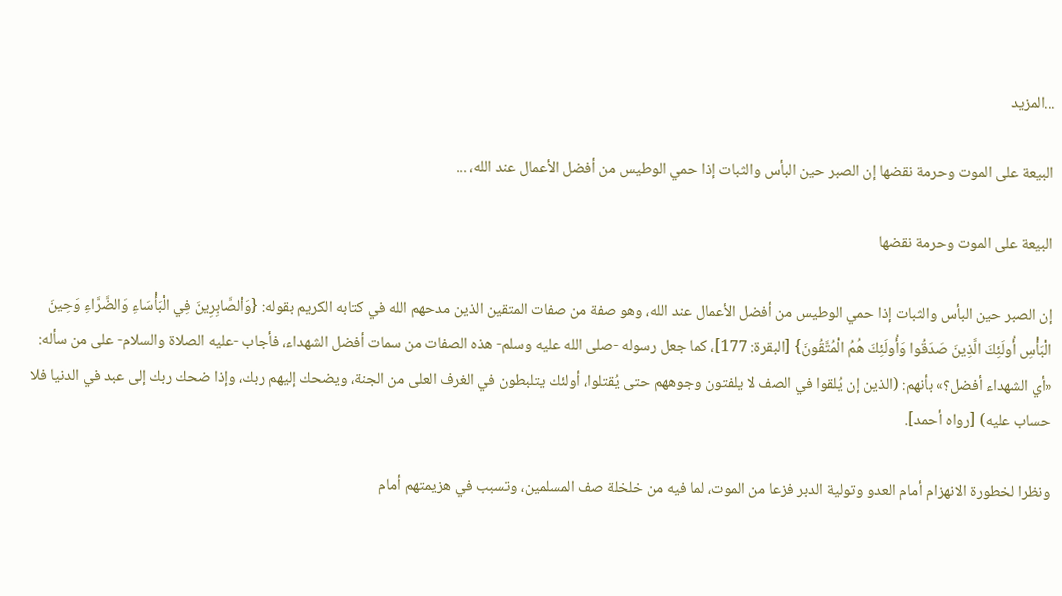...المزيد

البيعة على الموت وحرمة نقضها إن الصبر حين البأس والثبات إذا حمي الوطيس من أفضل الأعمال عند الله، ...

البيعة على الموت وحرمة نقضها

إن الصبر حين البأس والثبات إذا حمي الوطيس من أفضل الأعمال عند الله، وهو صفة من صفات المتقين الذين مدحهم الله في كتابه الكريم بقوله: {وَاْلصَّابِرِينَ فِي الْبَأْسَاءِ وَالضَّرَّاءِ وَحِينَ الْبَأْسِ أُولَئِكَ الَّذِينَ صَدَقُوا وَأُولَئِكَ هُمُ الْمُتَّقُونَ} [البقرة: 177]، كما جعل رسوله -صلى الله عليه وسلم- هذه الصفات من سمات أفضل الشهداء، فأجاب -عليه الصلاة والسلام- على من سأله: «أي الشهداء أفضل؟» بأنهم: (الذين إن يُلقوا في الصف لا يلفتون وجوههم حتى يُقتلوا، أولئك يتلبطون في الغرف العلى من الجنة، ويضحك إليهم ربك، وإذا ضحك ربك إلى عبد في الدنيا فلا حساب عليه) [رواه أحمد].

ونظرا لخطورة الانهزام أمام العدو وتولية الدبر فزعا من الموت، لما فيه من خلخلة صف المسلمين، وتسبب في هزيمتهم أمام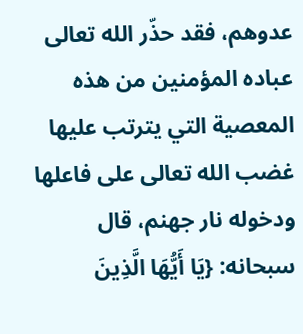عدوهم، فقد حذّر الله تعالى عباده المؤمنين من هذه المعصية التي يترتب عليها غضب الله تعالى على فاعلها ودخوله نار جهنم، قال سبحانه: {يَا أَيُّهَا الَّذِينَ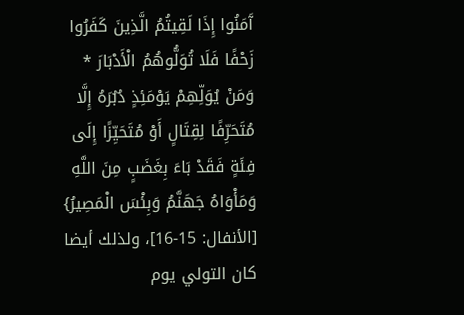آَمَنُوا إِذَا لَقِيتُمُ الَّذِينَ كَفَرُوا زَحْفًا فَلَا تُوَلُّوهُمُ الْأَدْبَارَ * وَمَنْ يُوَلِّهِمْ يَوْمَئِذٍ دُبُرَهُ إِلَّا مُتَحَرِّفًا لِقِتَالٍ أَوْ مُتَحَيِّزًا إِلَى فِئَةٍ فَقَدْ بَاءَ بِغَضَبٍ مِنَ اللَّهِ وَمَأْوَاهُ جَهَنَّمُ وَبِئْسَ الْمَصِيرُ} [الأنفال: 15-16]، ولذلك أيضا كان التولي يوم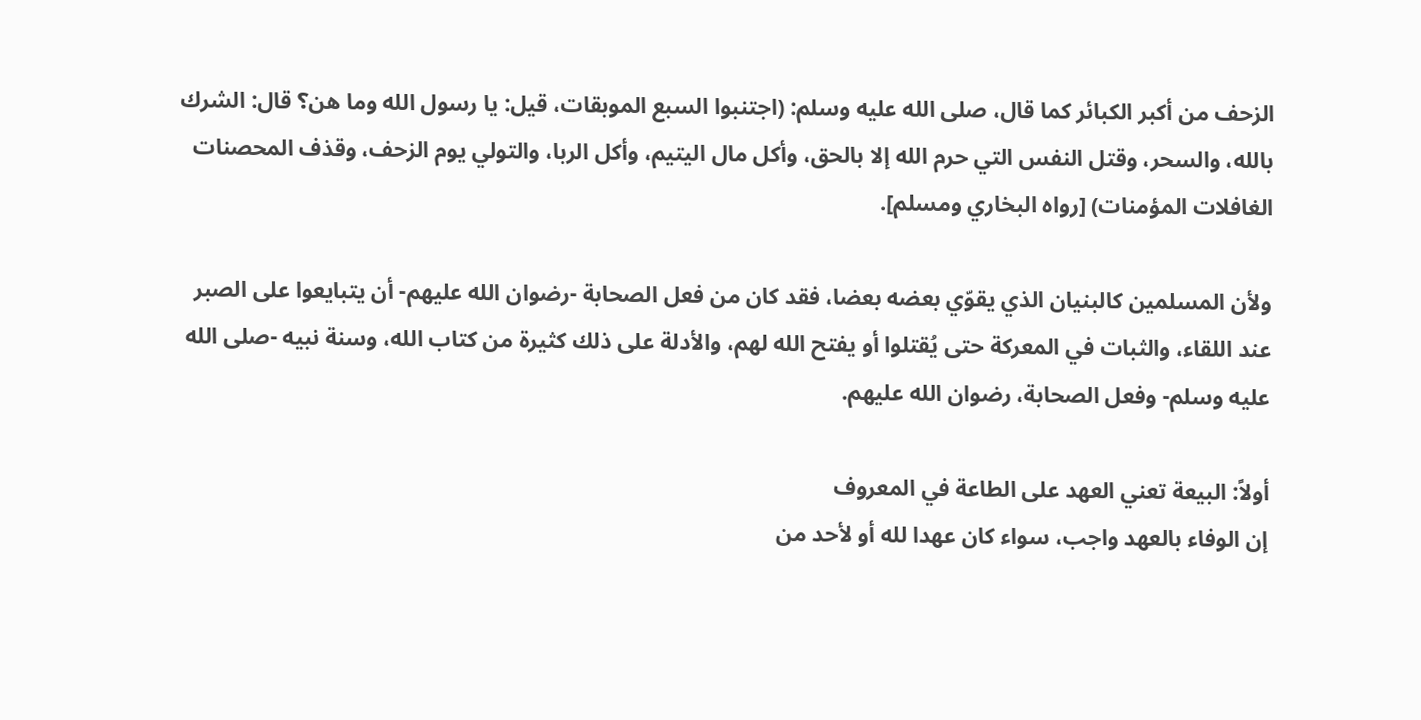الزحف من أكبر الكبائر كما قال، صلى الله عليه وسلم: (اجتنبوا السبع الموبقات، قيل: يا رسول الله وما هن؟ قال: الشرك بالله، والسحر، وقتل النفس التي حرم الله إلا بالحق، وأكل مال اليتيم، وأكل الربا، والتولي يوم الزحف، وقذف المحصنات الغافلات المؤمنات) [رواه البخاري ومسلم].

ولأن المسلمين كالبنيان الذي يقوّي بعضه بعضا، فقد كان من فعل الصحابة -رضوان الله عليهم- أن يتبايعوا على الصبر عند اللقاء، والثبات في المعركة حتى يُقتلوا أو يفتح الله لهم، والأدلة على ذلك كثيرة من كتاب الله، وسنة نبيه -صلى الله عليه وسلم- وفعل الصحابة، رضوان الله عليهم.

أولاً: البيعة تعني العهد على الطاعة في المعروف
إن الوفاء بالعهد واجب، سواء كان عهدا لله أو لأحد من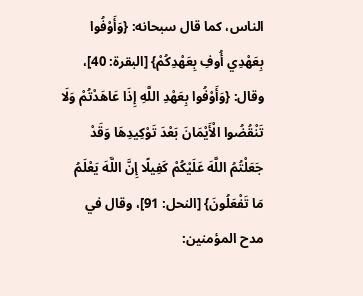الناس، كما قال سبحانه: {وَأَوْفُوا بِعَهْدِي أُوفِ بِعَهْدِكُمْ} [البقرة: 40]، وقال: {وَأَوْفُوا بِعَهْدِ اللَّهِ إِذَا عَاهَدْتُمْ وَلَا تَنْقُضُوا الْأَيْمَانَ بَعْدَ تَوْكِيدِهَا وَقَدْ جَعَلْتُمُ اللَّهَ عَلَيْكُمْ كَفِيلًا إِنَّ اللَّهَ يَعْلَمُ مَا تَفْعَلُونَ} [النحل: 91]، وقال في مدح المؤمنين: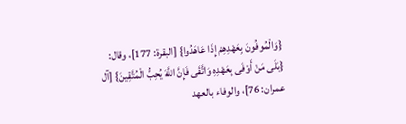{وَالْمُوفُونَ بِعَهْدِهِمْ إِذَا عَاهَدُوا} [البقرة: 177]، وقال: {بَلَى مَنْ أَوْفَى بِعَهْدِهِ وَاتَّقَى فَإِنَّ اللَّهَ يُحِبُّ الْمُتَّقِينَ} [آل عمران: 76]، والوفاء بالعهد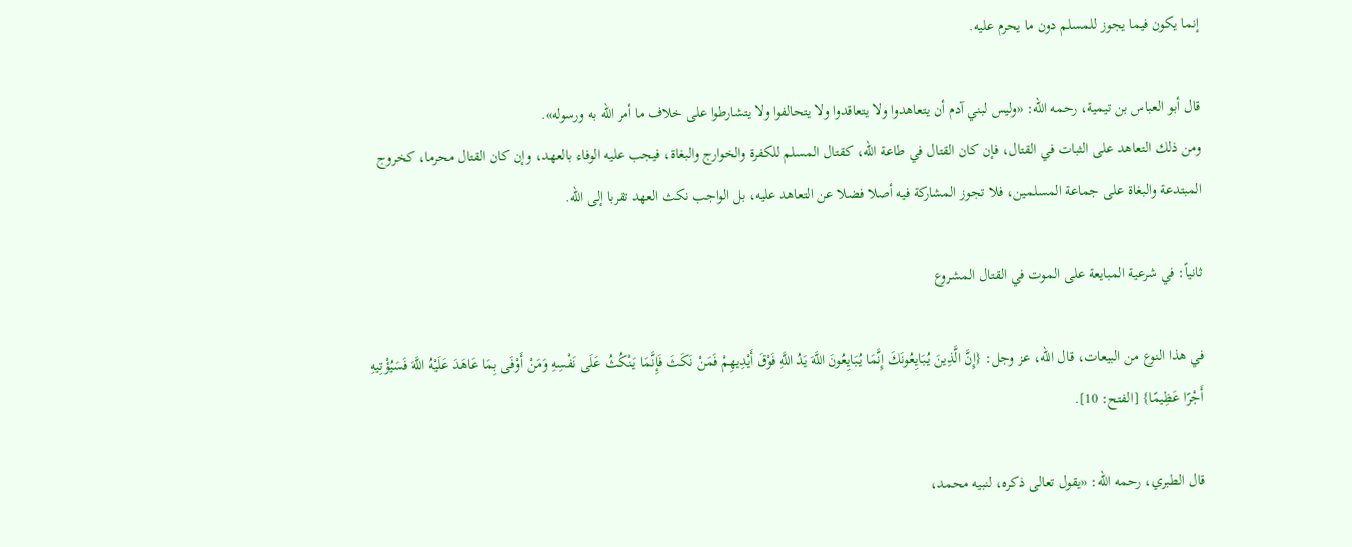إنما يكون فيما يجوز للمسلم دون ما يحرم عليه.

قال أبو العباس بن تيمية، رحمه الله: «وليس لبني آدم أن يتعاهدوا ولا يتعاقدوا ولا يتحالفوا ولا يتشارطوا على خلاف ما أمر الله به ورسوله».
ومن ذلك التعاهد على الثبات في القتال، فإن كان القتال في طاعة الله، كقتال المسلم للكفرة والخوارج والبغاة، فيجب عليه الوفاء بالعهد، وإن كان القتال محرما، كخروج المبتدعة والبغاة على جماعة المسلمين، فلا تجوز المشاركة فيه أصلا فضلا عن التعاهد عليه، بل الواجب نكث العهد تقربا إلى الله.

ثانياً: في شرعية المبايعة على الموت في القتال المشروع

في هذا النوع من البيعات، قال الله، عز وجل: {إِنَّ الَّذِينَ يُبَايِعُونَكَ إِنَّمَا يُبَايِعُونَ اللَّهَ يَدُ اللَّهِ فَوْقَ أَيْدِيهِمْ فَمَنْ نَكَثَ فَإِنَّمَا يَنْكُثُ عَلَى نَفْسِهِ وَمَنْ أَوْفَى بِمَا عَاهَدَ عَلَيْهُ اللَّهَ فَسَيُؤْتِيهِ أَجْرًا عَظِيمًا} [الفتح: 10].

قال الطبري، رحمه الله: «يقول تعالى ذكره، لنبيه محمد،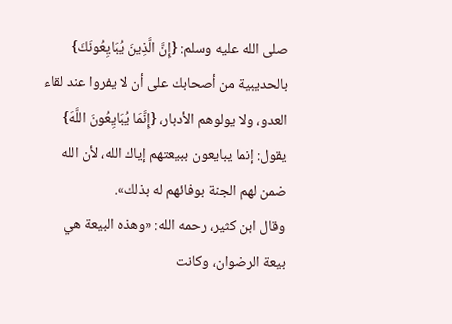صلى الله عليه وسلم: {إِنَّ الَّذِينَ يُبَايِعُونَكَ} بالحديبية من أصحابك على أن لا يفروا عند لقاء العدو، ولا يولوهم الأدبار، {إِنَّمَا يُبَايِعُونَ اللَّهَ} يقول: إنما يبايعون ببيعتهم إياك الله، لأن الله ضمن لهم الجنة بوفائهم له بذلك».
وقال ابن كثير، رحمه الله: «وهذه البيعة هي بيعة الرضوان، وكانت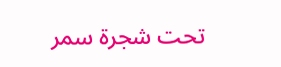تحت شجرة سمر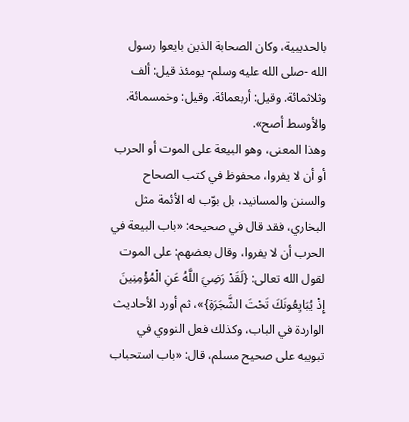بالحديبية، وكان الصحابة الذين بايعوا رسول الله -صلى الله عليه وسلم- يومئذ قيل: ألف وثلاثمائة. وقيل: أربعمائة. وقيل: وخمسمائة. والأوسط أصح».
وهذا المعنى، وهو البيعة على الموت أو الحرب أو أن لا يفروا، محفوظ في كتب الصحاح والسنن والمسانيد، بل بوّب له الأئمة مثل البخاري، فقد قال في صحيحه: «باب البيعة في الحرب أن لا يفروا، وقال بعضهم: على الموت لقول الله تعالى: {لَقَدْ رَضِيَ اللَّهُ عَنِ الْمُؤْمِنِينَ إِذْ يُبَايِعُونَكَ تَحْتَ الشَّجَرَةِ}»، ثم أورد الأحاديث الواردة في الباب، وكذلك فعل النووي في تبويبه على صحيح مسلم، قال: «باب استحباب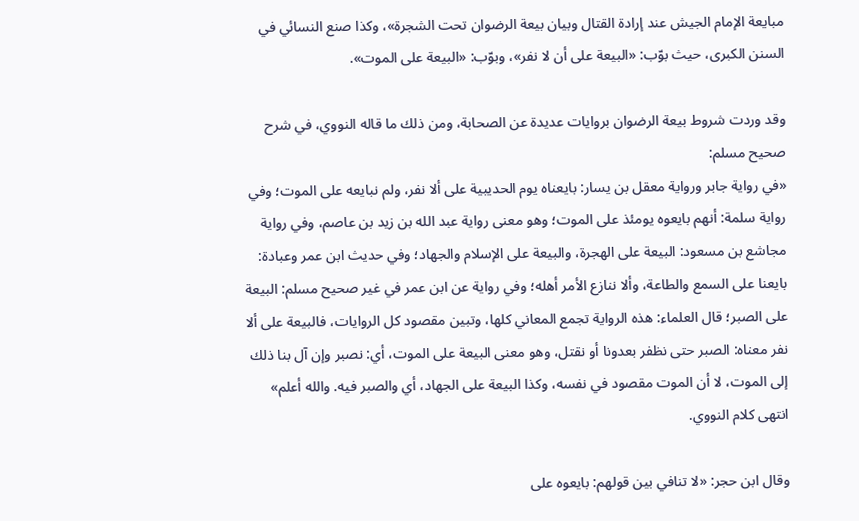مبايعة الإمام الجيش عند إرادة القتال وبيان بيعة الرضوان تحت الشجرة»، وكذا صنع النسائي في السنن الكبرى، حيث بوّب: «البيعة على أن لا نفر»، وبوّب: «البيعة على الموت».

وقد وردت شروط بيعة الرضوان بروايات عديدة عن الصحابة، ومن ذلك ما قاله النووي، في شرح صحيح مسلم:
«في رواية جابر ورواية معقل بن يسار: بايعناه يوم الحديبية على ألا نفر، ولم نبايعه على الموت؛ وفي رواية سلمة: أنهم بايعوه يومئذ على الموت؛ وهو معنى رواية عبد الله بن زيد بن عاصم، وفي رواية مجاشع بن مسعود: البيعة على الهجرة، والبيعة على الإسلام والجهاد؛ وفي حديث ابن عمر وعبادة: بايعنا على السمع والطاعة، وألا ننازع الأمر أهله؛ وفي رواية عن ابن عمر في غير صحيح مسلم: البيعة على الصبر؛ قال العلماء: هذه الرواية تجمع المعاني كلها، وتبين مقصود كل الروايات، فالبيعة على ألا نفر معناه: الصبر حتى نظفر بعدونا أو نقتل، وهو معنى البيعة على الموت، أي: نصبر وإن آل بنا ذلك إلى الموت، لا أن الموت مقصود في نفسه، وكذا البيعة على الجهاد، أي والصبر فيه. والله أعلم» انتهى كلام النووي.

وقال ابن حجر: «لا تنافي بين قولهم: بايعوه على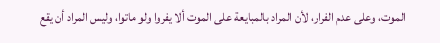الموت، وعلى عدم الفرار، لأن المراد بالمبايعة على الموت ألا يفروا ولو ماتوا، وليس المراد أن يقع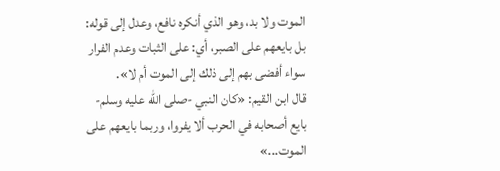الموت ولا بد، وهو الذي أنكره نافع، وعدل إلى قوله: بل بايعهم على الصبر، أي: على الثبات وعدم الفرار سواء أفضى بهم إلى ذلك إلى الموت أم لا».
قال ابن القيم: «كان النبي -صلى الله عليه وسلم- بايع أصحابه في الحرب ألا يفروا، وربما بايعهم على الموت...»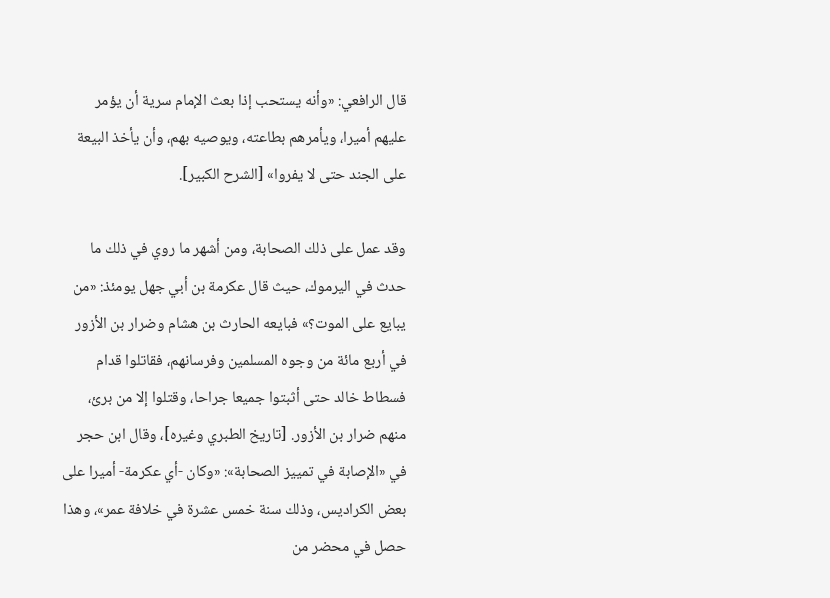قال الرافعي: «وأنه يستحب إذا بعث الإمام سرية أن يؤمر عليهم أميرا، ويأمرهم بطاعته، ويوصيه بهم، وأن يأخذ البيعة على الجند حتى لا يفروا» [الشرح الكبير].

وقد عمل على ذلك الصحابة، ومن أشهر ما روي في ذلك ما حدث في اليرموك، حيث قال عكرمة بن أبي جهل يومئذ: «من يبايع على الموت؟» فبايعه الحارث بن هشام وضرار بن الأزور في أربع مائة من وجوه المسلمين وفرسانهم، فقاتلوا قدام فسطاط خالد حتى أثبتوا جميعا جراحا، وقتلوا إلا من برئ، منهم ضرار بن الأزور. [تاريخ الطبري وغيره]، وقال ابن حجر في «الإصابة في تمييز الصحابة»: «وكان -أي عكرمة- أميرا على بعض الكراديس، وذلك سنة خمس عشرة في خلافة عمر»، وهذا حصل في محضر من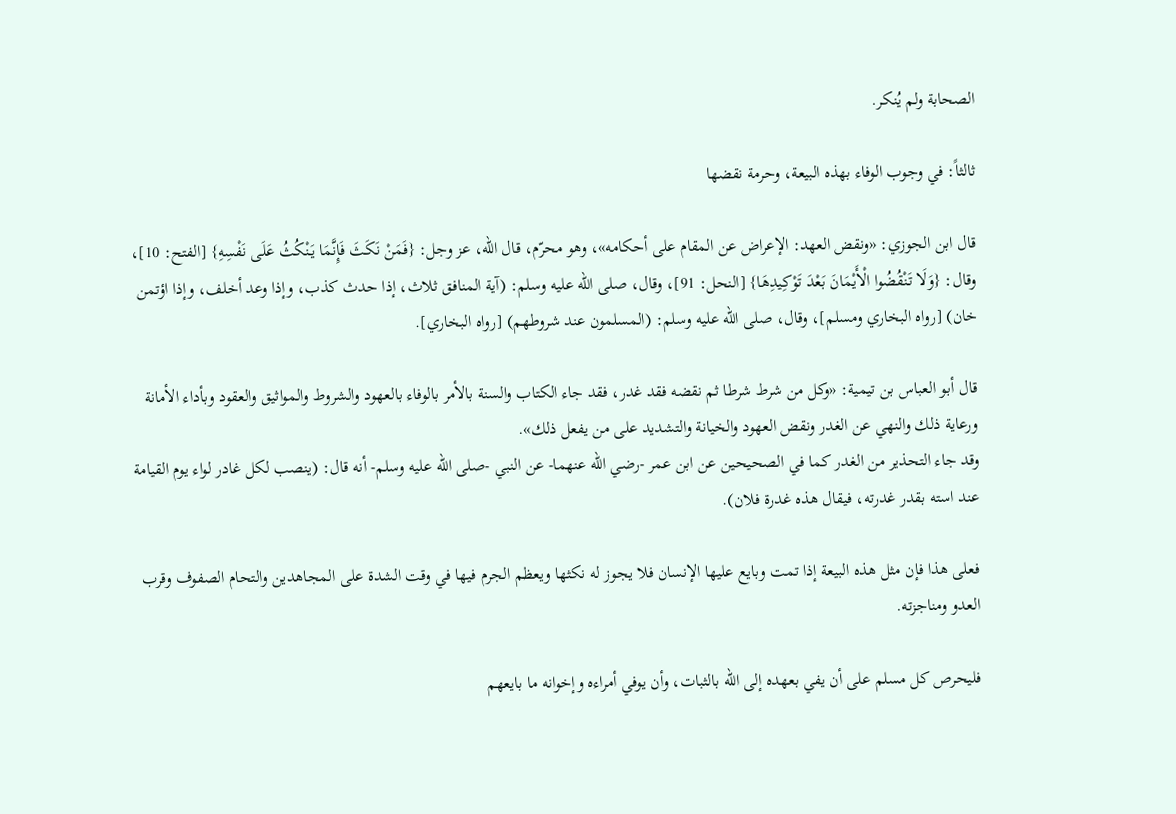الصحابة ولم يُنكر.

ثالثاً: في وجوب الوفاء بهذه البيعة، وحرمة نقضها

قال ابن الجوزي: «ونقض العهد: الإعراض عن المقام على أحكامه»، وهو محرّم، قال الله، عز وجل: {فَمَنْ نَكَثَ فَإِنَّمَا يَنْكُثُ عَلَى نَفْسِهِ} [الفتح: 10]، وقال: {وَلَا تَنْقُضُوا الْأَيْمَانَ بَعْدَ تَوْكِيدِهَا} [النحل: 91]، وقال، صلى الله عليه وسلم: (آية المنافق ثلاث، إذا حدث كذب، وإذا وعد أخلف، وإذا اؤتمن خان) [رواه البخاري ومسلم]، وقال، صلى الله عليه وسلم: (المسلمون عند شروطهم) [رواه البخاري].

قال أبو العباس بن تيمية: «وكل من شرط شرطا ثم نقضه فقد غدر، فقد جاء الكتاب والسنة بالأمر بالوفاء بالعهود والشروط والمواثيق والعقود وبأداء الأمانة ورعاية ذلك والنهي عن الغدر ونقض العهود والخيانة والتشديد على من يفعل ذلك».
وقد جاء التحذير من الغدر كما في الصحيحين عن ابن عمر -رضي الله عنهما- عن النبي -صلى الله عليه وسلم- أنه قال: (ينصب لكل غادر لواء يوم القيامة عند استه بقدر غدرته، فيقال هذه غدرة فلان).

فعلى هذا فإن مثل هذه البيعة إذا تمت وبايع عليها الإنسان فلا يجوز له نكثها ويعظم الجرم فيها في وقت الشدة على المجاهدين والتحام الصفوف وقرب العدو ومناجزته.

فليحرص كل مسلم على أن يفي بعهده إلى الله بالثبات، وأن يوفي أمراءه وإخوانه ما بايعهم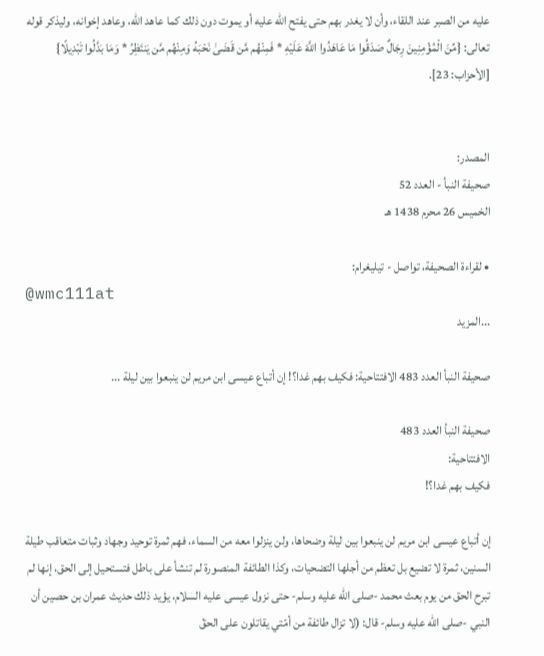عليه من الصبر عند اللقاء، وأن لا يغدر بهم حتى يفتح الله عليه أو يموت دون ذلك كما عاهد الله، وعاهد إخوانه، وليذكر قوله تعالى: {مِّنَ الْمُؤْمِنِينَ رِجَالٌ صَدَقُوا مَا عَاهَدُوا اللَّهَ عَلَيْهِ * فَمِنْهُم مَّن قَضَىٰ نَحْبَهُ وَمِنْهُم مَّن يَنتَظِرُ * وَمَا بَدَّلُوا تَبْدِيلًا} [الأحزاب: 23].


المصدر:
صحيفة النبأ - العدد 52
الخميس 26 محرم 1438 ه‍ـ

• لقراءة الصحيفة، تواصل - تيليغرام:
@wmc111at
...المزيد

صحيفة النبأ العدد 483 الافتتاحية: فكيف بهم غدا؟! إن أتباع عيسى ابن مريم لن ينبعوا بين ليلة ...

صحيفة النبأ العدد 483
الافتتاحية:
فكيف بهم غدا؟!

إن أتباع عيسى ابن مريم لن ينبعوا بين ليلة وضحاها، ولن ينزلوا معه من السماء، فهم ثمرة توحيد وجهاد وثبات متعاقب طيلة السنين، ثمرة لا تضيع بل تعظم من أجلها التضحيات، وكذا الطائفة المنصورة لم تنشأ على باطل فتستحيل إلى الحق، إنها لم تبرح الحق من يوم بعث محمد -صلى الله عليه وسلم- حتى نزول عيسى عليه السلام، يؤيد ذلك حديث عمران بن حصين أن النبي -صلى الله عليه وسلم- قال: (لا تزال طائفة من أمّتي يقاتلون على الحقّ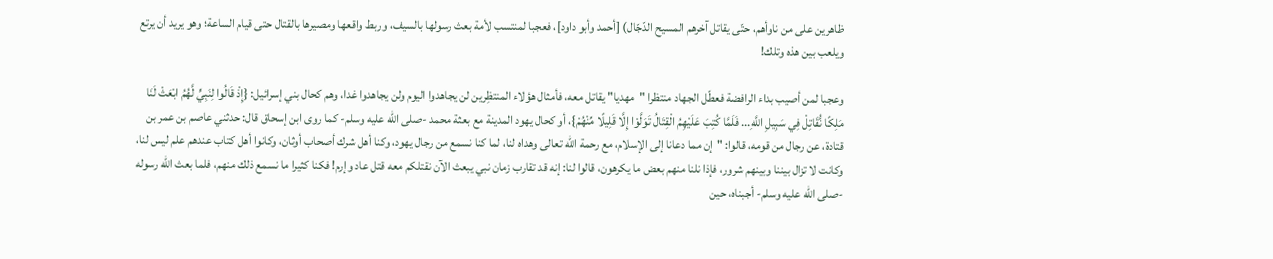ظاهرين على من ناوأهم، حتّى يقاتل آخرهم المسيح الدّجّال) [أحمد وأبو داود]، فعجبا لمنتسب لأمة بعث رسولها بالسيف، وربط واقعها ومصيرها بالقتال حتى قيام الساعة؛ وهو يريد أن يرتع ويلعب بين هذه وتلك!

وعجبا لمن أصيب بداء الرافضة فعطّل الجهاد منتظرا "مهديا" يقاتل معه، فأمثال هؤلاء المنتظِرين لن يجاهدوا اليوم ولن يجاهدوا غدا، وهم كحال بني إسرائيل: {إِذْ قَالُوا لِنَبِيٍّ لَّهُمُ ابْعَثْ لَنَا مَلِكًا نُّقَاتِلْ فِي سَبِيلِ اللَّهِ... فَلَمَّا كُتِبَ عَلَيْهِمُ الْقِتَالُ تَوَلَّوْا إِلَّا قَلِيلًا مِّنْهُمْ}، أو كحال يهود المدينة مع بعثة محمد -صلى الله عليه وسلم- كما روى ابن إسحاق قال: حدثني عاصم بن عمر بن قتادة، عن رجال من قومه، قالوا: "إن مما دعانا إلى الإسلام، مع رحمة الله تعالى وهداه لنا، لما كنا نسمع من رجال يهود، وكنا أهل شرك أصحاب أوثان، وكانوا أهل كتاب عندهم علم ليس لنا، وكانت لا تزال بيننا وبينهم شرور، فإذا نلنا منهم بعض ما يكرهون، قالوا لنا: إنه قد تقارب زمان نبي يبعث الآن نقتلكم معه قتل عاد وإرم! فكنا كثيرا ما نسمع ذلك منهم، فلما بعث الله رسوله -صلى الله عليه وسلم- أجبناه، حين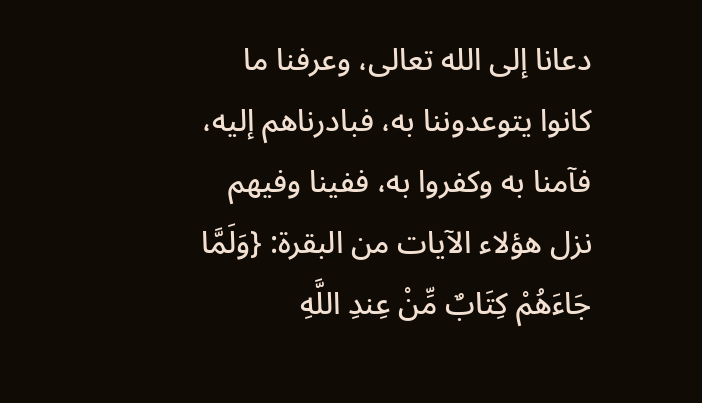دعانا إلى الله تعالى، وعرفنا ما كانوا يتوعدوننا به، فبادرناهم إليه، فآمنا به وكفروا به، ففينا وفيهم نزل هؤلاء الآيات من البقرة: {وَلَمَّا جَاءَهُمْ كِتَابٌ مِّنْ عِندِ اللَّهِ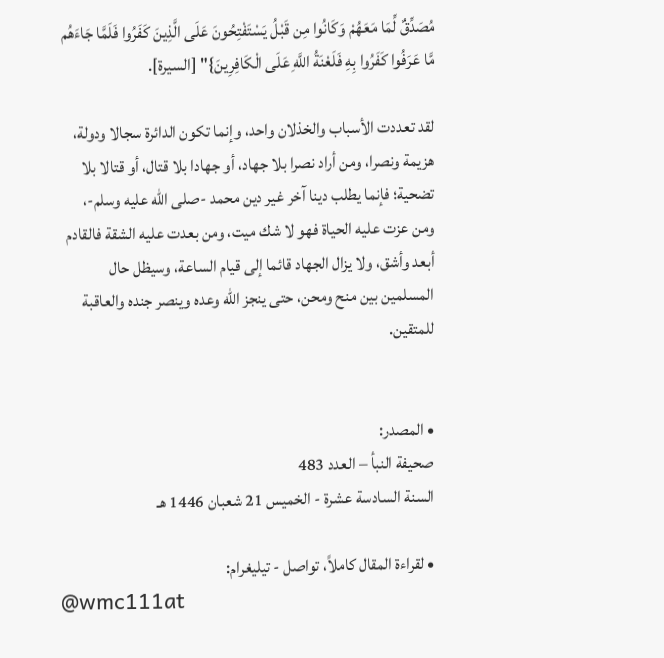مُصَدِّقٌ لِّمَا مَعَهُمْ وَكَانُوا مِن قَبْلُ يَسْتَفْتِحُونَ عَلَى الَّذِينَ كَفَرُوا فَلَمَّا جَاءَهُم مَّا عَرَفُوا كَفَرُوا بِهِ فَلَعْنَةُ اللَّهِ عَلَى الْكَافِرِينَ}" [السيرة].

لقد تعددت الأسباب والخذلان واحد، وإنما تكون الدائرة سجالا ودولة، هزيمة ونصرا، ومن أراد نصرا بلا جهاد، أو جهادا بلا قتال، أو قتالا بلا تضحية؛ فإنما يطلب دينا آخر غير دين محمد -صلى الله عليه وسلم-، ومن عزت عليه الحياة فهو لا شك ميت، ومن بعدت عليه الشقة فالقادم أبعد وأشق، ولا يزال الجهاد قائما إلى قيام الساعة، وسيظل حال المسلمين بين منح ومحن، حتى ينجز الله وعده وينصر جنده والعاقبة للمتقين.


• المصدر:
صحيفة النبأ – العدد 483
السنة السادسة عشرة - الخميس 21 شعبان 1446 هـ

• لقراءة المقال كاملاً، تواصل - تيليغرام:
@wmc111at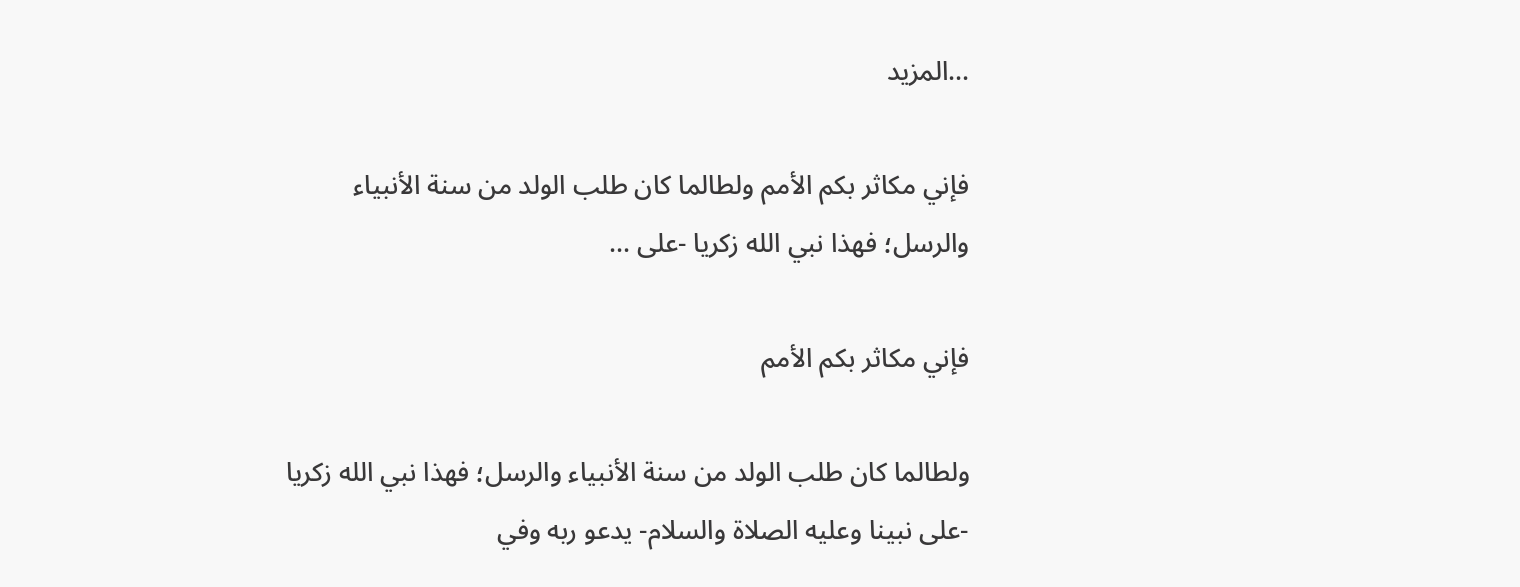...المزيد

فإني مكاثر بكم الأمم ولطالما كان طلب الولد من سنة الأنبياء والرسل؛ فهذا نبي الله زكريا -على ...

فإني مكاثر بكم الأمم

ولطالما كان طلب الولد من سنة الأنبياء والرسل؛ فهذا نبي الله زكريا -على نبينا وعليه الصلاة والسلام- يدعو ربه وفي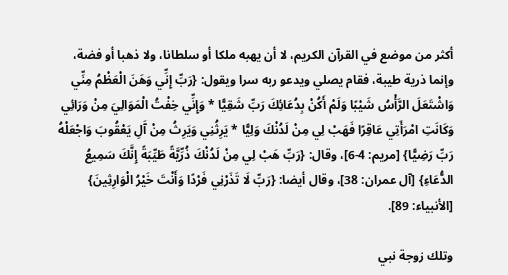أكثر من موضع في القرآن الكريم، لا أن يهبه ملكا أو سلطانا، ولا ذهبا أو فضة، وإنما ذرية طيبة، فقام يصلي ويدعو ربه سرا ويقول: {رَبِّ إِنِّي وَهَنَ الْعَظْمُ مِنِّي وَاشْتَعَلَ الرَّأْسُ شَيْبًا وَلَمْ أَكُنْ بِدُعَائِكَ رَبِّ شَقِيًّا * وَإِنِّي خِفْتُ الْمَوَالِيَ مِنْ وَرَائِي وَكَانَتِ امْرَأَتِي عَاقِرًا فَهَبْ لِي مِنْ لَدُنْكَ وَلِيًّا * يَرِثُنِي وَيَرِثُ مِنْ آَلِ يَعْقُوبَ وَاجْعَلْهُ رَبِّ رَضِيًّا} [مريم: 4-6]، وقال: {رَبِّ هَبْ لِي مِنْ لَدُنْكَ ذُرِّيَّةً طَيِّبَةً إِنَّكَ سَمِيعُ الدُّعَاءِ} [آل عمران: 38]، وقال أيضا: {رَبِّ لَا تَذَرْنِي فَرْدًا وَأَنْتَ خَيْرُ الْوَارِثِينَ} [الأنبياء: 89].

وتلك زوجة نبي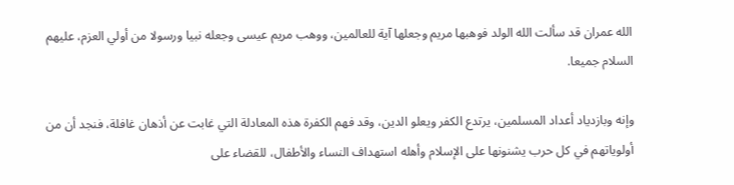الله عمران قد سألت الله الولد فوهبها مريم وجعلها آية للعالمين، ووهب مريم عيسى وجعله نبيا ورسولا من أولي العزم، عليهم السلام جميعا.

وإنه وبازدياد أعداد المسلمين، يرتدع الكفر ويعلو الدين، وقد فهم الكفرة هذه المعادلة التي غابت عن أذهان غافلة، فنجد أن من أولوياتهم في كل حرب يشنونها على الإسلام وأهله استهداف النساء والأطفال، للقضاء على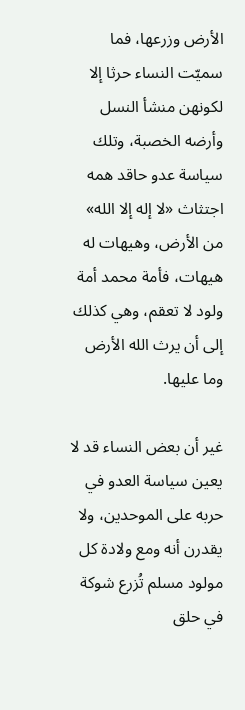الأرض وزرعها، فما سميّت النساء حرثا إلا لكونهن منشأ النسل وأرضه الخصبة، وتلك سياسة عدو حاقد همه اجتثاث «لا إله إلا الله» من الأرض، وهيهات له هيهات، فأمة محمد أمة ولود لا تعقم، وهي كذلك إلى أن يرث الله الأرض وما عليها.

غير أن بعض النساء قد لا يعين سياسة العدو في حربه على الموحدين، ولا يقدرن أنه ومع ولادة كل مولود مسلم تُزرع شوكة في حلق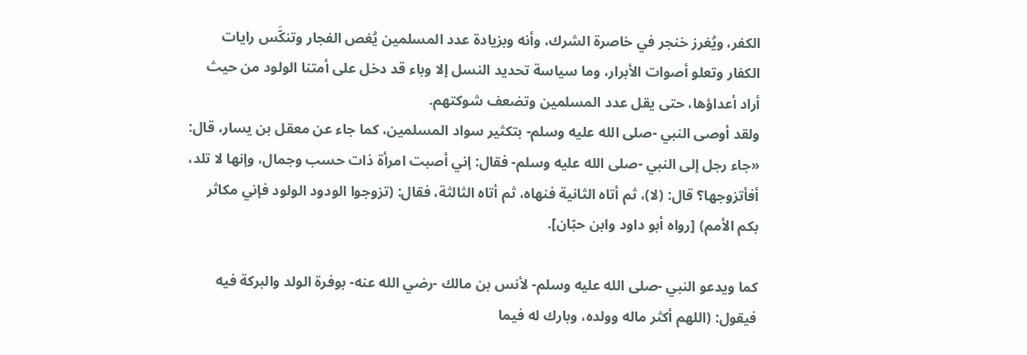الكفر، ويُغرز خنجر في خاصرة الشرك، وأنه وبزيادة عدد المسلمين يُغص الفجار وتنكَّس رايات الكفار وتعلو أصوات الأبرار، وما سياسة تحديد النسل إلا وباء قد دخل على أمتنا الولود من حيث أراد أعداؤها، حتى يقل عدد المسلمين وتضعف شوكتهم.
ولقد أوصى النبي -صلى الله عليه وسلم- بتكثير سواد المسلمين، كما جاء عن معقل بن يسار، قال: «جاء رجل إلى النبي -صلى الله عليه وسلم- فقال: إني أصبت امرأة ذات حسب وجمال، وإنها لا تلد، أفأتزوجها؟ قال: (لا)، ثم أتاه الثانية فنهاه، ثم أتاه الثالثة، فقال: (تزوجوا الودود الولود فإني مكاثر بكم الأمم) [رواه أبو داود وابن حبّان].

كما ويدعو النبي -صلى الله عليه وسلم- لأنس بن مالك -رضي الله عنه- بوفرة الولد والبركة فيه فيقول: (اللهم أكثر ماله وولده، وبارك له فيما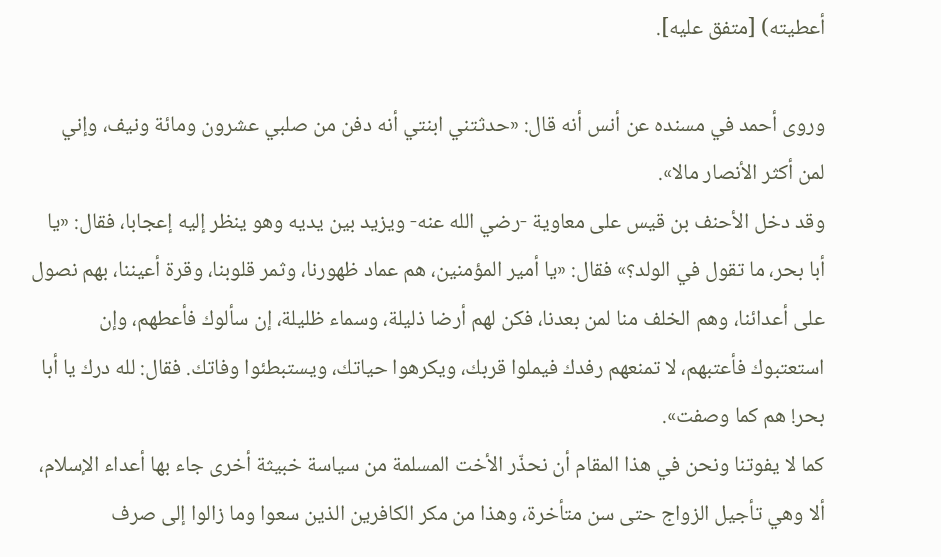أعطيته) [متفق عليه].

وروى أحمد في مسنده عن أنس أنه قال: «حدثتني ابنتي أنه دفن من صلبي عشرون ومائة ونيف، وإني لمن أكثر الأنصار مالا».
وقد دخل الأحنف بن قيس على معاوية -رضي الله عنه- ويزيد بين يديه وهو ينظر إليه إعجابا، فقال: «يا أبا بحر، ما تقول في الولد؟» فقال: «يا أمير المؤمنين، هم عماد ظهورنا، وثمر قلوبنا، وقرة أعيننا، بهم نصول على أعدائنا، وهم الخلف منا لمن بعدنا، فكن لهم أرضا ذليلة، وسماء ظليلة، إن سألوك فأعطهم، وإن استعتبوك فأعتبهم، لا تمنعهم رفدك فيملوا قربك، ويكرهوا حياتك، ويستبطئوا وفاتك. فقال: لله درك يا أبا بحر! هم كما وصفت».
كما لا يفوتنا ونحن في هذا المقام أن نحذّر الأخت المسلمة من سياسة خبيثة أخرى جاء بها أعداء الإسلام، ألا وهي تأجيل الزواج حتى سن متأخرة، وهذا من مكر الكافرين الذين سعوا وما زالوا إلى صرف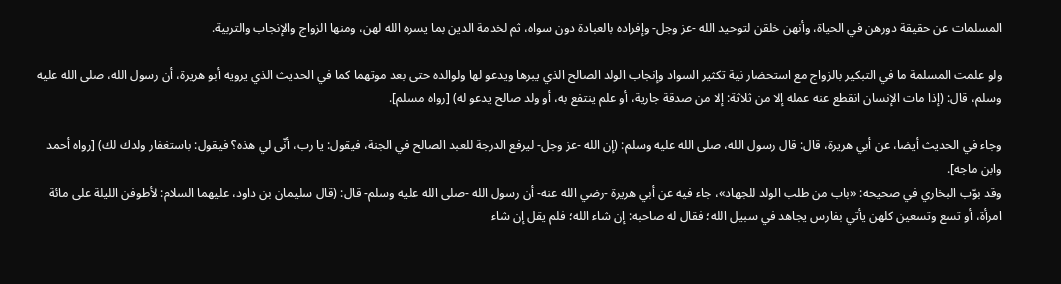المسلمات عن حقيقة دورهن في الحياة، وأنهن خلقن لتوحيد الله -عز وجل- وإفراده بالعبادة دون سواه، ثم لخدمة الدين بما يسره الله لهن، ومنها الزواج والإنجاب والتربية.

ولو علمت المسلمة ما في التبكير بالزواج مع استحضار نية تكثير السواد وإنجاب الولد الصالح الذي يبرها ويدعو لها ولوالده حتى بعد موتهما كما في الحديث الذي يرويه أبو هريرة، أن رسول الله، صلى الله عليه وسلم، قال: (إذا مات الإنسان انقطع عنه عمله إلا من ثلاثة: إلا من صدقة جارية، أو علم ينتفع به، أو ولد صالح يدعو له) [رواه مسلم].

وجاء في الحديث أيضا، عن أبي هريرة، قال: قال رسول الله، صلى الله عليه وسلم: (إن الله -عز وجل- ليرفع الدرجة للعبد الصالح في الجنة، فيقول: يا رب، أنّى لي هذه؟ فيقول: باستغفار ولدك لك) [رواه أحمد وابن ماجه].
وقد بوّب البخاري في صحيحه: «باب من طلب الولد للجهاد»، جاء فيه عن أبي هريرة -رضي الله عنه- أن رسول الله -صلى الله عليه وسلم- قال: (قال سليمان بن داود، عليهما السلام: لأطوفن الليلة على مائة امرأة، أو تسع وتسعين كلهن يأتي بفارس يجاهد في سبيل الله؛ فقال له صاحبه: إن شاء الله؛ فلم يقل إن شاء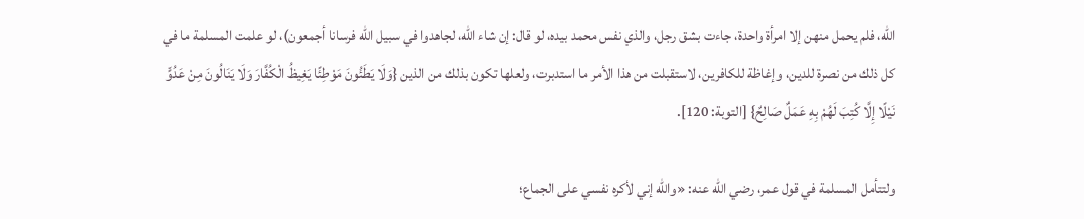الله، فلم يحمل منهن إلا امرأة واحدة، جاءت بشق رجل، والذي نفس محمد بيده، لو قال: إن شاء الله، لجاهدوا في سبيل الله فرسانا أجمعون)، لو علمت المسلمة ما في كل ذلك من نصرة للدين، وإغاظة للكافرين، لاستقبلت من هذا الأمر ما استدبرت، ولعلها تكون بذلك من الذين {وَلَا يَطَئُونَ مَوْطِئًا يَغِيظُ الْكُفَّارَ وَلَا يَنَالُونَ مِنْ عَدُوٍّ نَيْلًا إِلَّا كُتِبَ لَهُمْ بِهِ عَمَلٌ صَالِحٌ} [التوبة: 120].

ولتتأمل المسلمة في قول عمر، رضي الله عنه: «والله إني لأكره نفسي على الجماع؛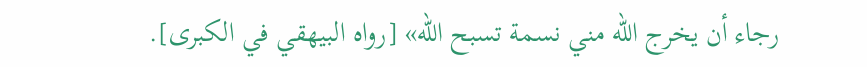رجاء أن يخرج الله مني نسمة تسبح الله» [رواه البيهقي في الكبرى].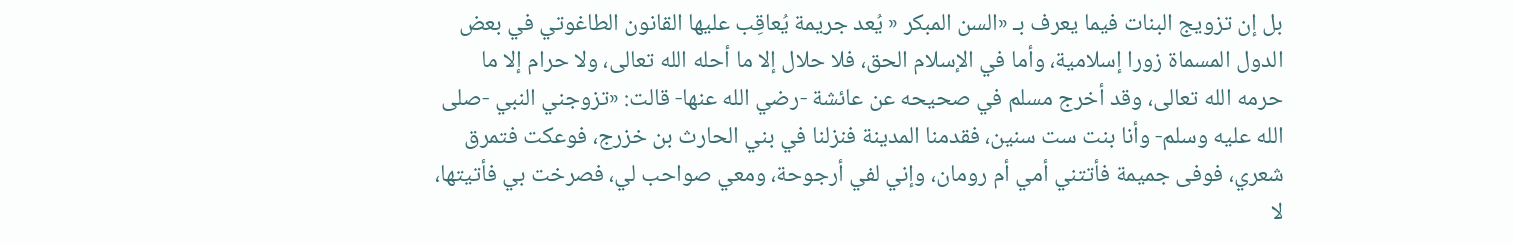بل إن تزويج البنات فيما يعرف بـ «السن المبكر « يُعد جريمة يُعاقِب عليها القانون الطاغوتي في بعض الدول المسماة زورا إسلامية، وأما في الإسلام الحق، فلا حلال إلا ما أحله الله تعالى، ولا حرام إلا ما حرمه الله تعالى، وقد أخرج مسلم في صحيحه عن عائشة -رضي الله عنها- قالت: «تزوجني النبي -صلى الله عليه وسلم- وأنا بنت ست سنين، فقدمنا المدينة فنزلنا في بني الحارث بن خزرج، فوعكت فتمرق شعري، فوفى جميمة فأتتني أمي أم رومان، وإني لفي أرجوحة، ومعي صواحب لي، فصرخت بي فأتيتها، لا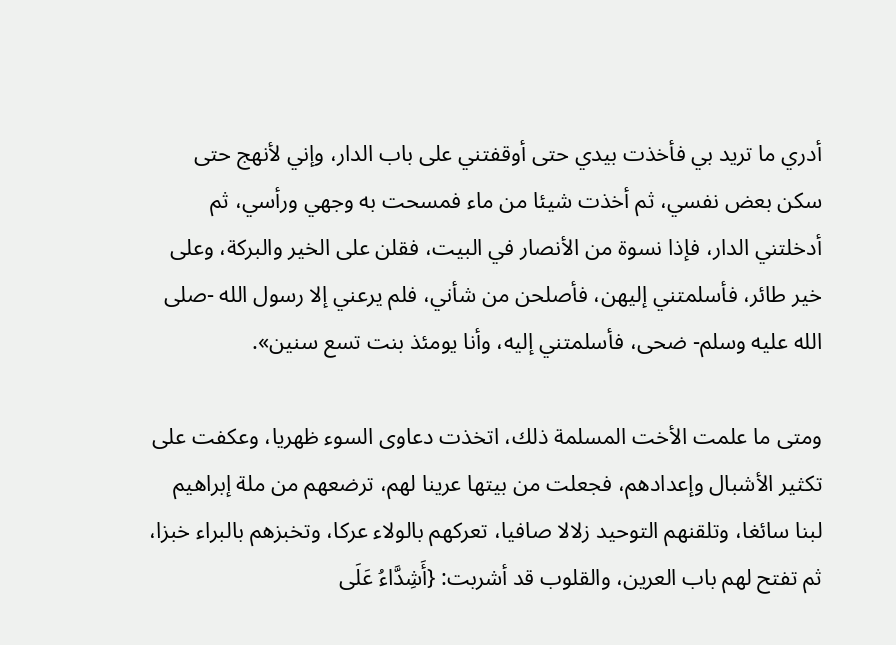أدري ما تريد بي فأخذت بيدي حتى أوقفتني على باب الدار، وإني لأنهج حتى سكن بعض نفسي، ثم أخذت شيئا من ماء فمسحت به وجهي ورأسي، ثم أدخلتني الدار، فإذا نسوة من الأنصار في البيت، فقلن على الخير والبركة، وعلى خير طائر، فأسلمتني إليهن، فأصلحن من شأني، فلم يرعني إلا رسول الله -صلى الله عليه وسلم- ضحى، فأسلمتني إليه، وأنا يومئذ بنت تسع سنين».

ومتى ما علمت الأخت المسلمة ذلك، اتخذت دعاوى السوء ظهريا، وعكفت على تكثير الأشبال وإعدادهم، فجعلت من بيتها عرينا لهم، ترضعهم من ملة إبراهيم لبنا سائغا، وتلقنهم التوحيد زلالا صافيا، تعركهم بالولاء عركا، وتخبزهم بالبراء خبزا، ثم تفتح لهم باب العرين، والقلوب قد أشربت: {أَشِدَّاءُ عَلَى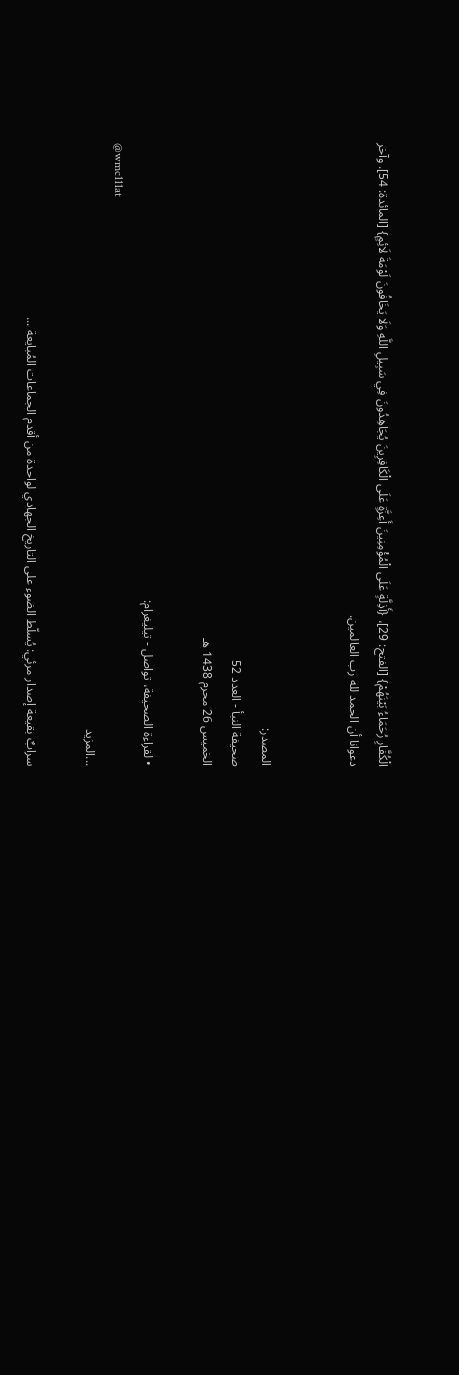الْكُفَّارِ رُحَمَاءُ بَيْنَهُمْ} [الفتح: 29]، {أَذِلَّةٍ عَلَى الْمُؤْمِنِينَ أَعِزَّةٍ عَلَى الْكَافِرِينَ يُجَاهِدُونَ فِي سَبِيلِ اللَّهِ وَلَا يَخَافُونَ لَوْمَةَ لَائِمٍ} [المائدة: 54]. وآخر دعوانا أن الحمد لله رب العالمين.


المصدر:
صحيفة النبأ - العدد 52
الخميس 26 محرم 1438 ه‍ـ

• لقراءة الصحيفة، تواصل - تيليغرام:
@wmc111at
...المزيد

سرابٌ بقيعة إصدار مرئي: يُسلّط الضوء على التاريخ الجهادي لواحدة من أقدم الجماعات المُبايعة ...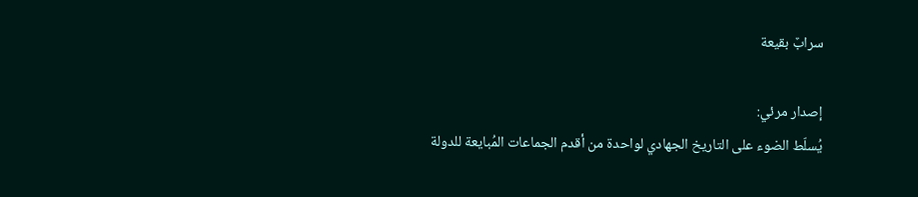سرابٌ بقيعة

إصدار مرئي:
يُسلّط الضوء على التاريخ الجهادي لواحدة من أقدم الجماعات المُبايعة للدولة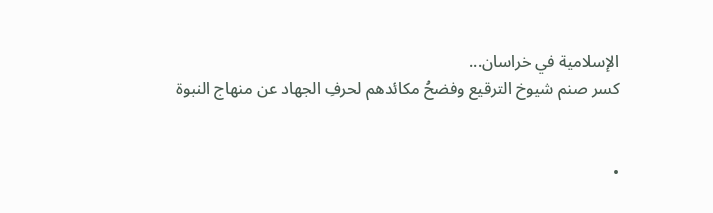الإسلامية في خراسان...
كسر صنم شيوخ الترقيع وفضحُ مكائدهم لحرفِ الجهاد عن منهاج النبوة


•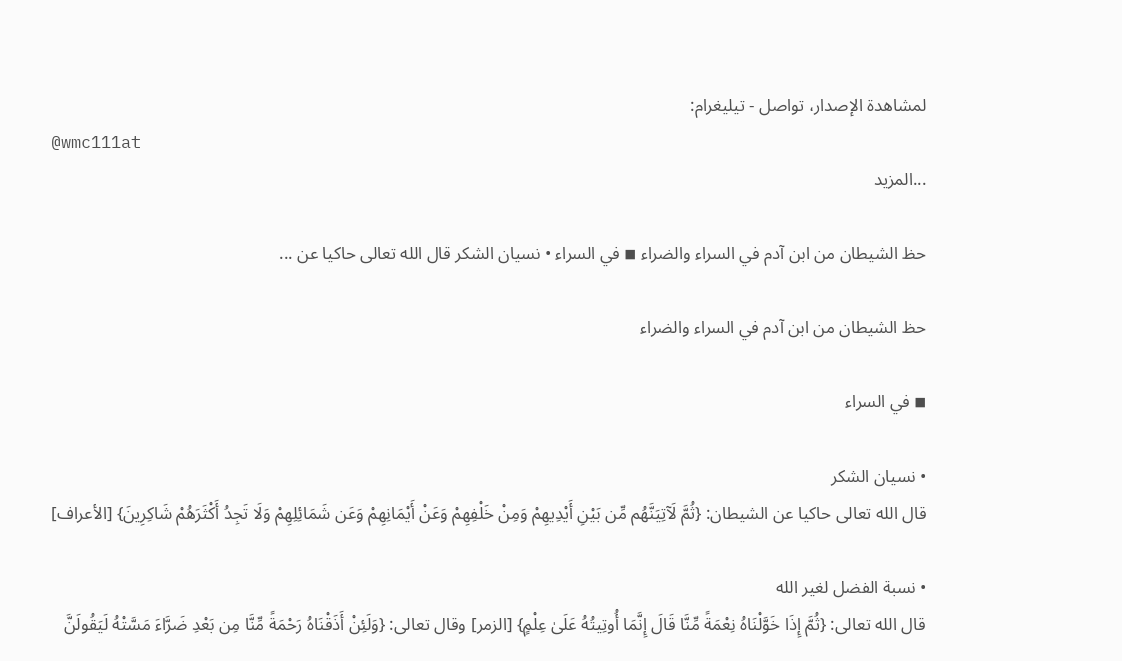لمشاهدة الإصدار، تواصل - تيليغرام:
@wmc111at
...المزيد

حظ الشيطان من ابن آدم في السراء والضراء ◾ في السراء • نسيان الشكر قال الله تعالى حاكيا عن ...

حظ الشيطان من ابن آدم في السراء والضراء

◾ في السراء

• نسيان الشكر
قال الله تعالى حاكيا عن الشيطان: {ثُمَّ لَآتِيَنَّهُم مِّن بَيْنِ أَيْدِيهِمْ وَمِنْ خَلْفِهِمْ وَعَنْ أَيْمَانِهِمْ وَعَن شَمَائِلِهِمْ وَلَا تَجِدُ أَكْثَرَهُمْ شَاكِرِينَ} [الأعراف]

• نسبة الفضل لغير الله
قال الله تعالى: {ثُمَّ إِذَا خَوَّلْنَاهُ نِعْمَةً مِّنَّا قَالَ إِنَّمَا أُوتِيتُهُ عَلَىٰ عِلْمٍ} [الزمر] وقال تعالى: {وَلَئِنْ أَذَقْنَاهُ رَحْمَةً مِّنَّا مِن بَعْدِ ضَرَّاءَ مَسَّتْهُ لَيَقُولَنَّ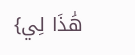هَٰذَا لِي}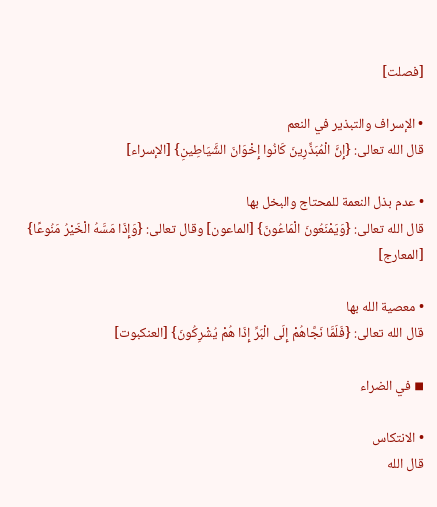[فصلت]

• الإسراف والتبذير في النعم
قال الله تعالى: {إِنَّ الْمُبَذِّرِينَ كَانُوا إِخْوَانَ الشَّيَاطِينِ} [الإسراء]

• عدم بذل النعمة للمحتاج والبخل بها
قال الله تعالى: {وَيَمْنَعُونَ الْمَاعُونَ} [الماعون] وقال تعالى: {وَإِذَا مَسَّهُ الْخَيْرُ مَنُوعًا} [المعارج]

• معصية الله بها
قال الله تعالى: {فَلَمَّا نَجَّاهُمْ إِلَى الْبَرِّ إِذَا هُمْ يُشْرِكُونَ} [العنكبوت]

◾ في الضراء

• الانتكاس
قال الله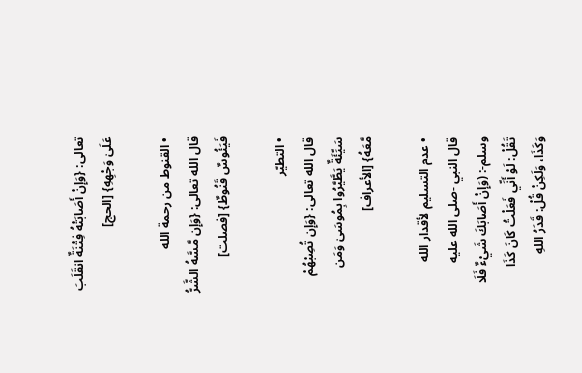تعالى: {وَإِنْ أَصَابَتْهُ فِتْنَةٌ انقَلَبَ عَلَىٰ وَجْهِهِ} [الحج]

• القنوط من رحمة الله
قال الله تعالى: {وَإِن مَّسَّهُ الشَّرُّ فَيَئُوسٌ قَنُوطٌ} [فصلت]

• التطيّر
قال الله تعالى: {وَإِن تُصِبْهُمْ سَيِّئَةٌ يَطَّيَّرُوا بِمُوسَىٰ وَمَن مَّعَهُ} [الأعراف]

• عدم التسليم لأقدار الله
قال النبي -صلى الله عليه وسلم-: (وَإِنْ أَصَابَكَ شَيْءٌ فَلَا تَقُلْ: لَوْ أَنِّي فَعَلْتُ كَانَ كَذَا وَكَذَا، وَلَكِنْ قُلْ: قَدَرُ اللهِ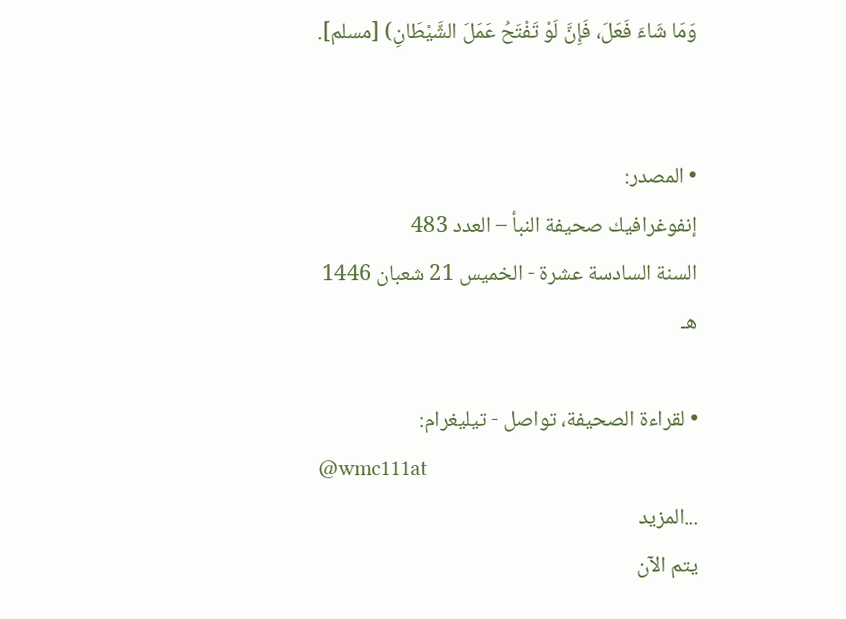وَمَا شَاءَ فَعَلَ، فَإِنَّ لَوْ تَفْتَحُ عَمَلَ الشَّيْطَانِ) [مسلم].


• المصدر:
إنفوغرافيك صحيفة النبأ – العدد 483
السنة السادسة عشرة - الخميس 21 شعبان 1446 هـ

• لقراءة الصحيفة، تواصل - تيليغرام:
@wmc111at
...المزيد
يتم الآن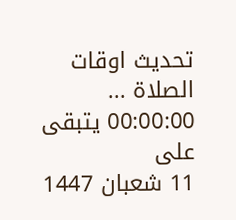تحديث اوقات الصلاة ...
00:00:00 يتبقى على
11 شعبان 1447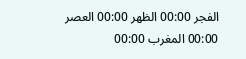الفجر 00:00 الظهر 00:00 العصر 00:00 المغرب 00:00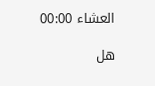العشاء 00:00

هل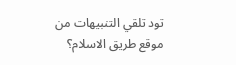تود تلقي التنبيهات من موقع طريق الاسلام؟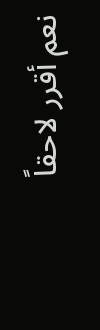نعم أقرر لاحقاً